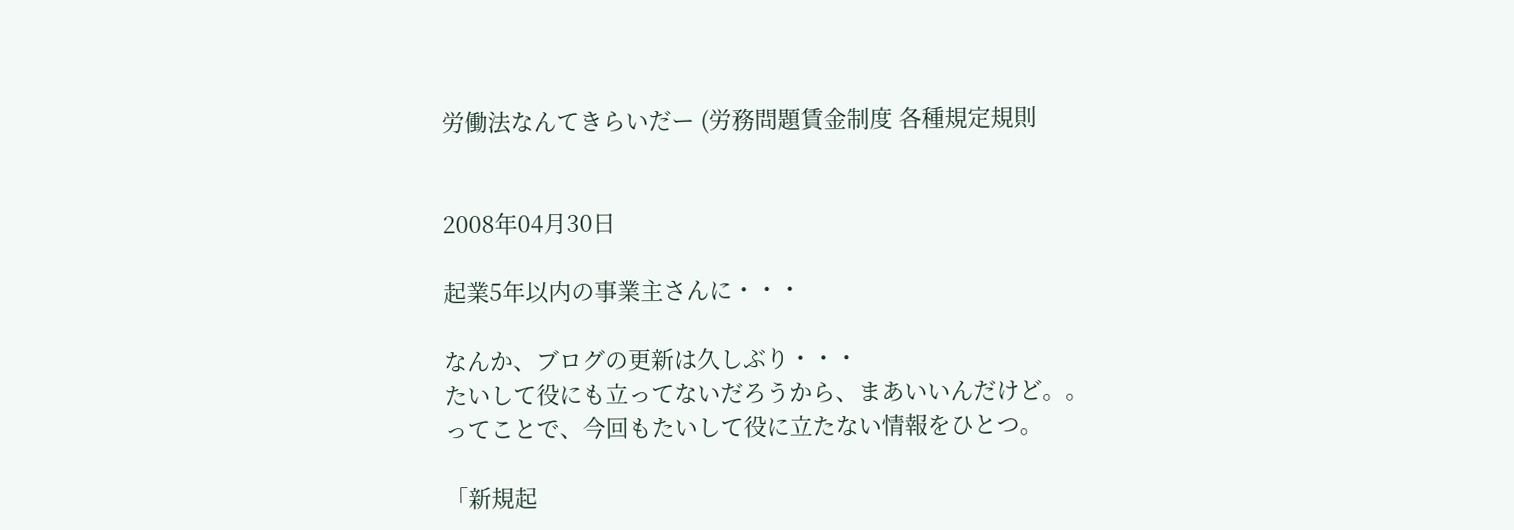労働法なんてきらいだー (労務問題賃金制度 各種規定規則


2008年04月30日

起業5年以内の事業主さんに・・・

なんか、ブログの更新は久しぶり・・・
たいして役にも立ってないだろうから、まあいいんだけど。。
ってことで、今回もたいして役に立たない情報をひとつ。

「新規起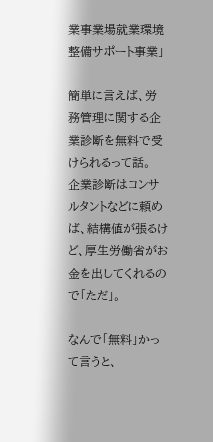業事業場就業環境整備サポート事業」

簡単に言えば、労務管理に関する企業診断を無料で受けられるって話。
企業診断はコンサルタントなどに頼めば、結構値が張るけど、厚生労働省がお金を出してくれるので「ただ」。

なんで「無料」かって言うと、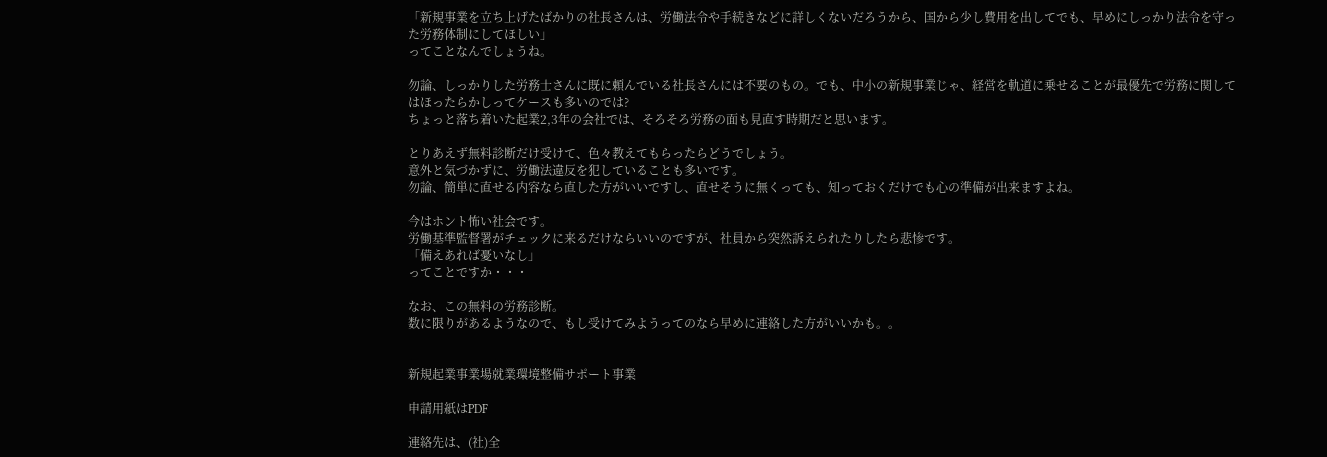「新規事業を立ち上げたばかりの社長さんは、労働法令や手続きなどに詳しくないだろうから、国から少し費用を出してでも、早めにしっかり法令を守った労務体制にしてほしい」
ってことなんでしょうね。

勿論、しっかりした労務士さんに既に頼んでいる社長さんには不要のもの。でも、中小の新規事業じゃ、経営を軌道に乗せることが最優先で労務に関してはほったらかしってケースも多いのでは?
ちょっと落ち着いた起業2,3年の会社では、そろそろ労務の面も見直す時期だと思います。

とりあえず無料診断だけ受けて、色々教えてもらったらどうでしょう。
意外と気づかずに、労働法違反を犯していることも多いです。
勿論、簡単に直せる内容なら直した方がいいですし、直せそうに無くっても、知っておくだけでも心の準備が出来ますよね。

今はホント怖い社会です。
労働基準監督署がチェックに来るだけならいいのですが、社員から突然訴えられたりしたら悲惨です。
「備えあれば憂いなし」
ってことですか・・・

なお、この無料の労務診断。
数に限りがあるようなので、もし受けてみようってのなら早めに連絡した方がいいかも。。


新規起業事業場就業環境整備サポート事業

申請用紙はPDF

連絡先は、(社)全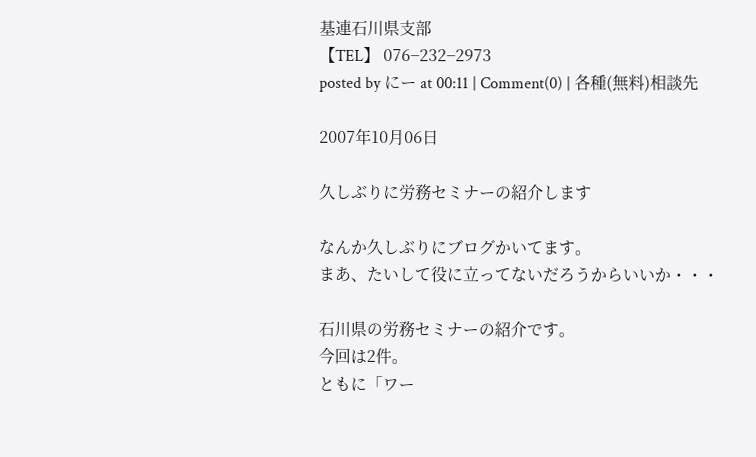基連石川県支部
【TEL】 076−232−2973
posted by にー at 00:11 | Comment(0) | 各種(無料)相談先

2007年10月06日

久しぶりに労務セミナーの紹介します

なんか久しぶりにブログかいてます。
まあ、たいして役に立ってないだろうからいいか・・・

石川県の労務セミナーの紹介です。
今回は2件。
ともに「ワー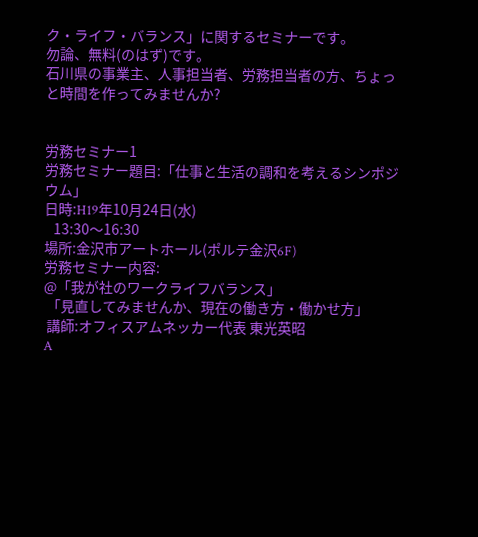ク・ライフ・バランス」に関するセミナーです。
勿論、無料(のはず)です。
石川県の事業主、人事担当者、労務担当者の方、ちょっと時間を作ってみませんか?


労務セミナー1
労務セミナー題目:「仕事と生活の調和を考えるシンポジウム」
日時:H19年10月24日(水)
   13:30〜16:30
場所:金沢市アートホール(ポルテ金沢6F)
労務セミナー内容:
@「我が社のワークライフバランス」
 「見直してみませんか、現在の働き方・働かせ方」
 講師:オフィスアムネッカー代表 東光英昭
A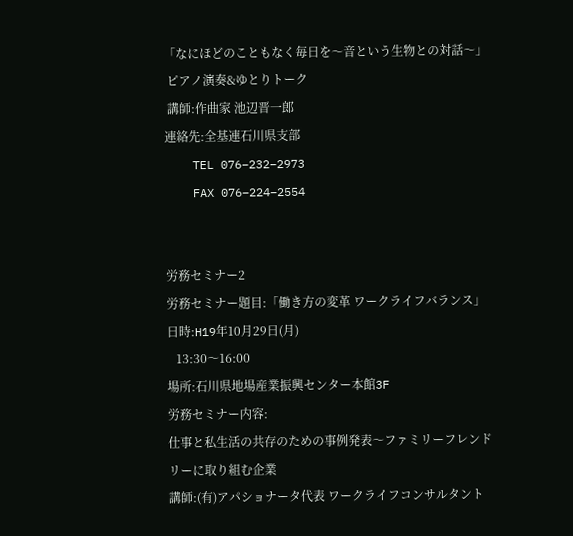「なにほどのこともなく毎日を〜音という生物との対話〜」
 ピアノ演奏&ゆとりトーク
 講師:作曲家 池辺晋一郎
連絡先:全基連石川県支部
    TEL 076−232−2973
    FAX 076−224−2554


労務セミナー2
労務セミナー題目:「働き方の変革 ワークライフバランス」
日時:H19年10月29日(月)
   13:30〜16:00
場所:石川県地場産業振興センター本館3F
労務セミナー内容:
仕事と私生活の共存のための事例発表〜ファミリーフレンドリーに取り組む企業
講師:(有)アパショナータ代表 ワークライフコンサルタント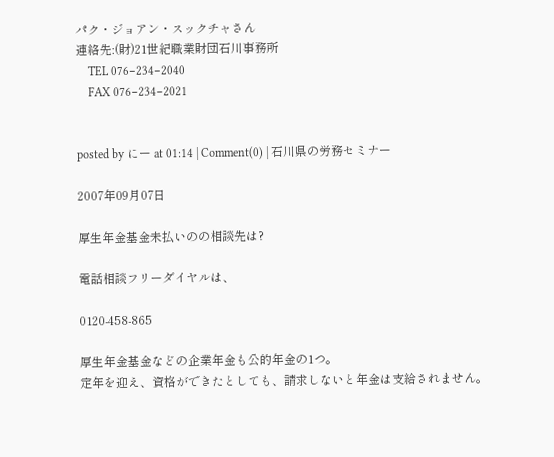パク・ジョアン・スックチャさん
連絡先:(財)21世紀職業財団石川事務所
    TEL 076−234−2040
    FAX 076−234−2021


posted by にー at 01:14 | Comment(0) | 石川県の労務セミナー

2007年09月07日

厚生年金基金未払いのの相談先は?

電話相談フリーダイヤルは、

0120-458-865

厚生年金基金などの企業年金も公的年金の1つ。
定年を迎え、資格ができたとしても、請求しないと年金は支給されません。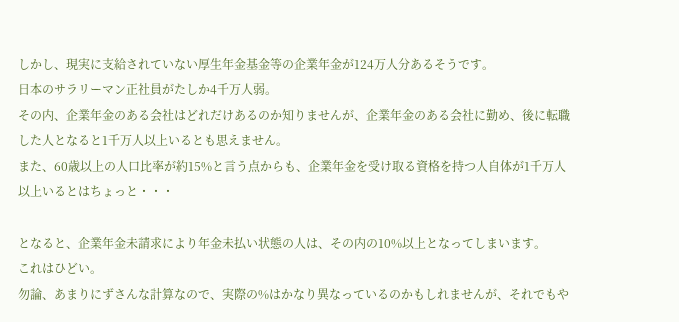しかし、現実に支給されていない厚生年金基金等の企業年金が124万人分あるそうです。
日本のサラリーマン正社員がたしか4千万人弱。
その内、企業年金のある会社はどれだけあるのか知りませんが、企業年金のある会社に勤め、後に転職した人となると1千万人以上いるとも思えません。
また、60歳以上の人口比率が約15%と言う点からも、企業年金を受け取る資格を持つ人自体が1千万人以上いるとはちょっと・・・

となると、企業年金未請求により年金未払い状態の人は、その内の10%以上となってしまいます。
これはひどい。
勿論、あまりにずさんな計算なので、実際の%はかなり異なっているのかもしれませんが、それでもや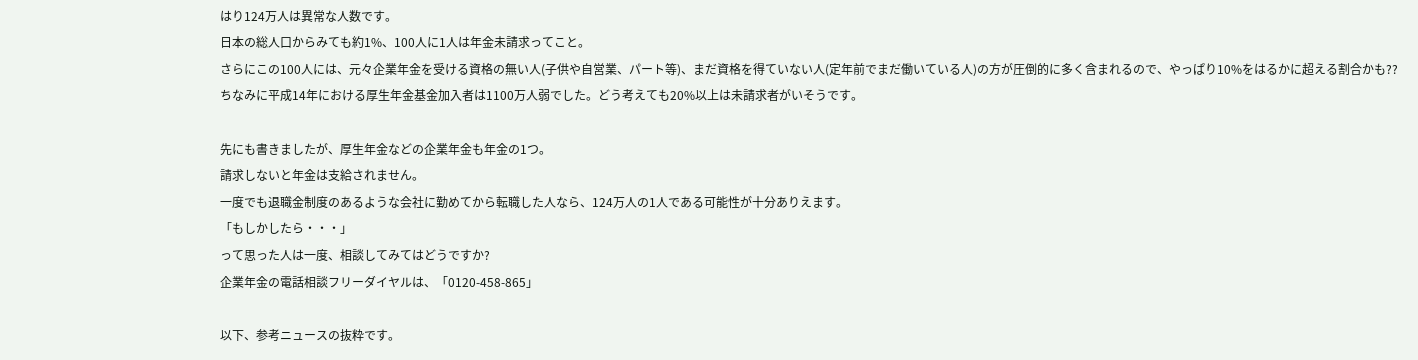はり124万人は異常な人数です。
日本の総人口からみても約1%、100人に1人は年金未請求ってこと。
さらにこの100人には、元々企業年金を受ける資格の無い人(子供や自営業、パート等)、まだ資格を得ていない人(定年前でまだ働いている人)の方が圧倒的に多く含まれるので、やっぱり10%をはるかに超える割合かも??
ちなみに平成14年における厚生年金基金加入者は1100万人弱でした。どう考えても20%以上は未請求者がいそうです。

先にも書きましたが、厚生年金などの企業年金も年金の1つ。
請求しないと年金は支給されません。
一度でも退職金制度のあるような会社に勤めてから転職した人なら、124万人の1人である可能性が十分ありえます。
「もしかしたら・・・」
って思った人は一度、相談してみてはどうですか?
企業年金の電話相談フリーダイヤルは、「0120-458-865」

以下、参考ニュースの抜粋です。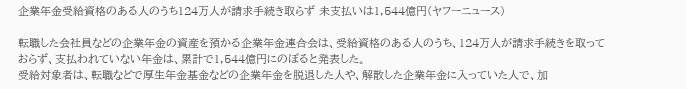企業年金受給資格のある人のうち124万人が請求手続き取らず 未支払いは1,544億円(ヤフーニュース)

転職した会社員などの企業年金の資産を預かる企業年金連合会は、受給資格のある人のうち、124万人が請求手続きを取っておらず、支払われていない年金は、累計で1,544億円にのぼると発表した。
受給対象者は、転職などで厚生年金基金などの企業年金を脱退した人や、解散した企業年金に入っていた人で、加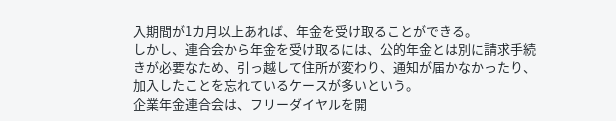入期間が1カ月以上あれば、年金を受け取ることができる。
しかし、連合会から年金を受け取るには、公的年金とは別に請求手続きが必要なため、引っ越して住所が変わり、通知が届かなかったり、加入したことを忘れているケースが多いという。
企業年金連合会は、フリーダイヤルを開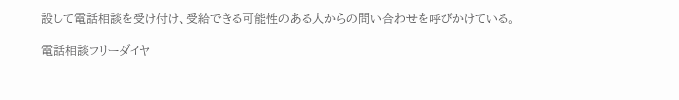設して電話相談を受け付け、受給できる可能性のある人からの問い合わせを呼びかけている。

電話相談フリーダイヤ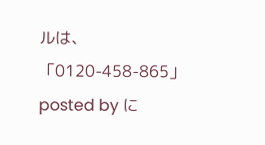ルは、「0120-458-865」
posted by に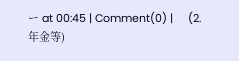ー at 00:45 | Comment(0) |     (2.年金等)